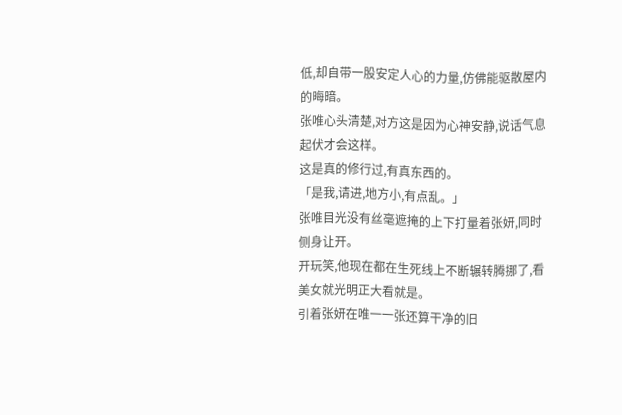低,却自带一股安定人心的力量,仿佛能驱散屋内的晦暗。
张唯心头清楚,对方这是因为心神安静,说话气息起伏才会这样。
这是真的修行过,有真东西的。
「是我,请进,地方小,有点乱。」
张唯目光没有丝毫遮掩的上下打量着张妍,同时侧身让开。
开玩笑,他现在都在生死线上不断辗转腾挪了,看美女就光明正大看就是。
引着张妍在唯一一张还算干净的旧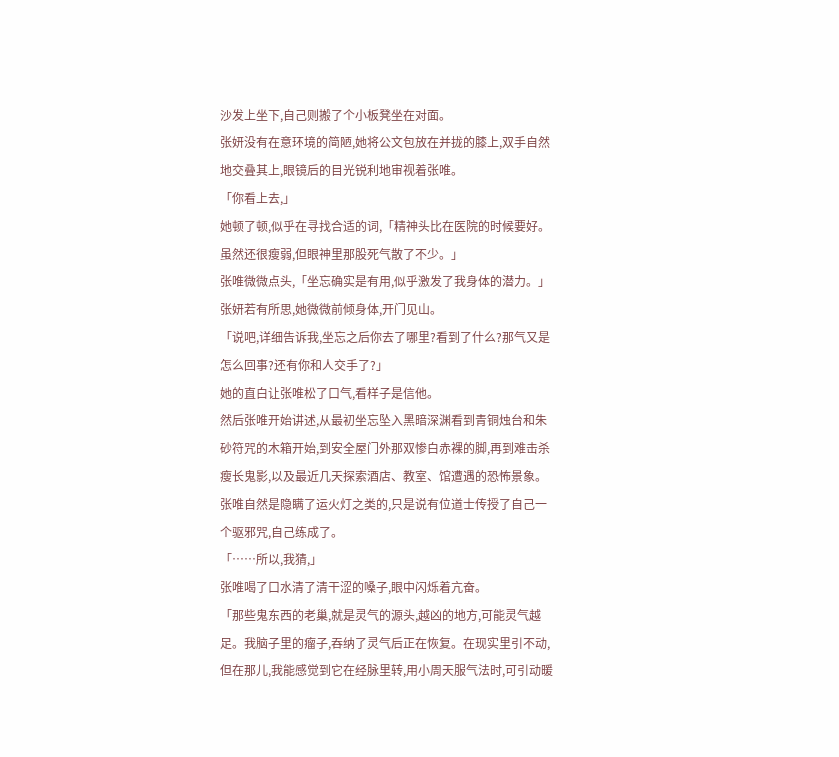沙发上坐下,自己则搬了个小板凳坐在对面。
张妍没有在意环境的简陋,她将公文包放在并拢的膝上,双手自然地交叠其上,眼镜后的目光锐利地审视着张唯。
「你看上去,」
她顿了顿,似乎在寻找合适的词,「精神头比在医院的时候要好。虽然还很瘦弱,但眼神里那股死气散了不少。」
张唯微微点头,「坐忘确实是有用,似乎激发了我身体的潜力。」
张妍若有所思,她微微前倾身体,开门见山。
「说吧,详细告诉我,坐忘之后你去了哪里?看到了什么?那气又是怎么回事?还有你和人交手了?」
她的直白让张唯松了口气,看样子是信他。
然后张唯开始讲述,从最初坐忘坠入黑暗深渊看到青铜烛台和朱砂符咒的木箱开始,到安全屋门外那双惨白赤裸的脚,再到难击杀瘦长鬼影,以及最近几天探索酒店、教室、馆遭遇的恐怖景象。
张唯自然是隐瞒了运火灯之类的,只是说有位道士传授了自己一个驱邪咒,自己练成了。
「……所以,我猜,」
张唯喝了口水清了清干涩的嗓子,眼中闪烁着亢奋。
「那些鬼东西的老巢,就是灵气的源头,越凶的地方,可能灵气越足。我脑子里的瘤子,吞纳了灵气后正在恢复。在现实里引不动,但在那儿,我能感觉到它在经脉里转,用小周天服气法时,可引动暖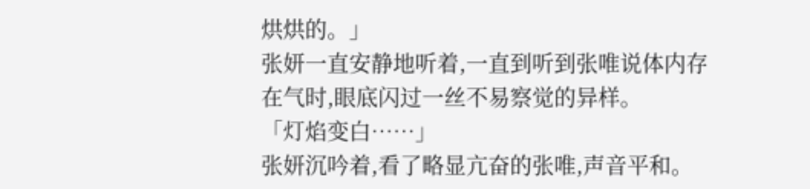烘烘的。」
张妍一直安静地听着,一直到听到张唯说体内存在气时,眼底闪过一丝不易察觉的异样。
「灯焰变白……」
张妍沉吟着,看了略显亢奋的张唯,声音平和。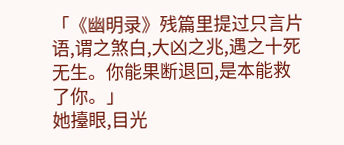「《幽明录》残篇里提过只言片语,谓之煞白,大凶之兆,遇之十死无生。你能果断退回,是本能救了你。」
她擡眼,目光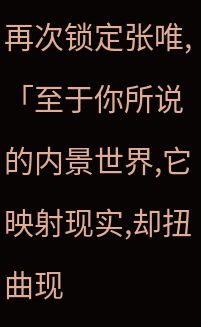再次锁定张唯,「至于你所说的内景世界,它映射现实,却扭曲现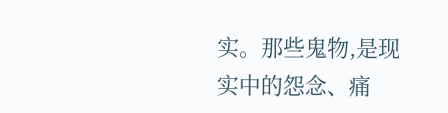实。那些鬼物,是现实中的怨念、痛